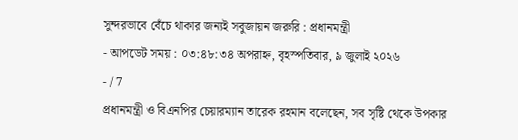সুন্দরভাবে বেঁচে থাকার জন্যই সবুজায়ন জরুরি : প্রধানমন্ত্রী
- আপডেট সময় : ০৩:৪৮:৩৪ অপরাহ্ন, বৃহস্পতিবার, ৯ জুলাই ২০২৬
- / 7
প্রধানমন্ত্রী ও বিএনপির চেয়ারম্যান তারেক রহমান বলেছেন, সব সৃষ্টি থেকে উপকার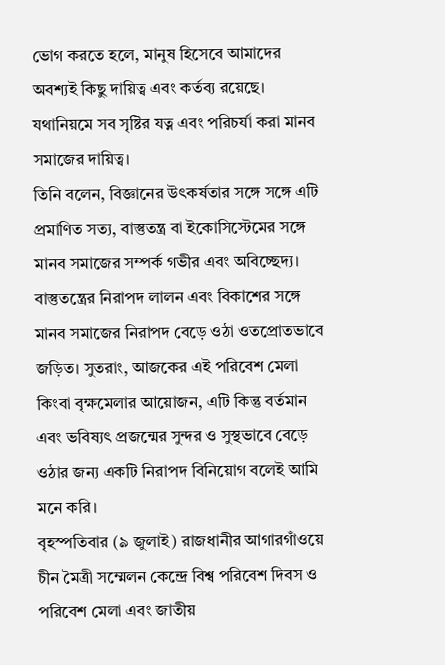ভোগ করতে হলে, মানুষ হিসেবে আমাদের অবশ্যই কিছু দায়িত্ব এবং কর্তব্য রয়েছে। যথানিয়মে সব সৃষ্টির যত্ন এবং পরিচর্যা করা মানব সমাজের দায়িত্ব।
তিনি বলেন, বিজ্ঞানের উৎকর্ষতার সঙ্গে সঙ্গে এটি প্রমাণিত সত্য, বাস্তুতন্ত্র বা ইকোসিস্টেমের সঙ্গে মানব সমাজের সম্পর্ক গভীর এবং অবিচ্ছেদ্য। বাস্তুতন্ত্রের নিরাপদ লালন এবং বিকাশের সঙ্গে মানব সমাজের নিরাপদ বেড়ে ওঠা ওতপ্রোতভাবে জড়িত। সুতরাং, আজকের এই পরিবেশ মেলা কিংবা বৃক্ষমেলার আয়োজন, এটি কিন্তু বর্তমান এবং ভবিষ্যৎ প্রজন্মের সুন্দর ও সুস্থভাবে বেড়ে ওঠার জন্য একটি নিরাপদ বিনিয়োগ বলেই আমি মনে করি।
বৃহস্পতিবার (৯ জুলাই) রাজধানীর আগারগাঁওয়ে চীন মৈত্রী সম্মেলন কেন্দ্রে বিশ্ব পরিবেশ দিবস ও পরিবেশ মেলা এবং জাতীয়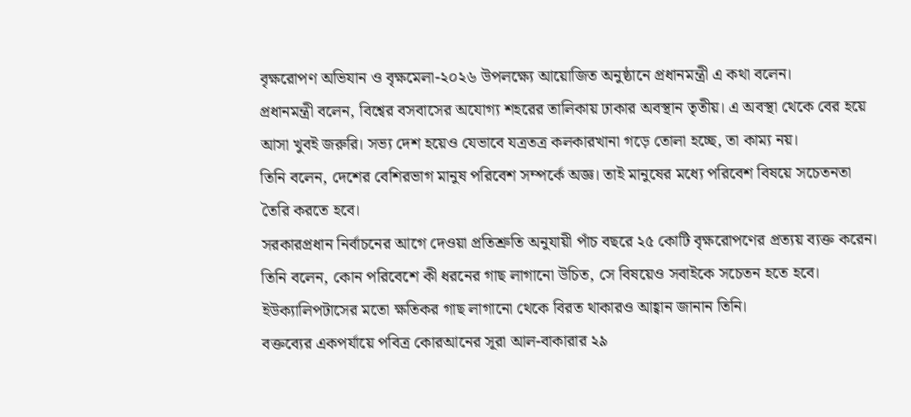বৃক্ষরোপণ অভিযান ও বৃক্ষমেলা-২০২৬ উপলক্ষ্যে আয়োজিত অনুষ্ঠানে প্রধানমন্ত্রী এ কথা বলেন।
প্রধানমন্ত্রী বলেন, বিশ্বের বসবাসের অযোগ্য শহরের তালিকায় ঢাকার অবস্থান তৃতীয়। এ অবস্থা থেকে বের হয়ে আসা খুবই জরুরি। সভ্য দেশ হয়েও যেভাবে যত্রতত্র কলকারখানা গড়ে তোলা হচ্ছে, তা কাম্য নয়।
তিনি বলেন, দেশের বেশিরভাগ মানুষ পরিবেশ সম্পর্কে অজ্ঞ। তাই মানুষের মধ্যে পরিবেশ বিষয়ে সচেতনতা তৈরি করতে হবে।
সরকারপ্রধান নির্বাচনের আগে দেওয়া প্রতিশ্রুতি অনুযায়ী পাঁচ বছরে ২৫ কোটি বৃক্ষরোপণের প্রত্যয় ব্যক্ত করেন।
তিনি বলেন, কোন পরিবেশে কী ধরনের গাছ লাগানো উচিত, সে বিষয়েও সবাইকে সচেতন হতে হবে। ইউক্যালিপটাসের মতো ক্ষতিকর গাছ লাগানো থেকে বিরত থাকারও আহ্বান জানান তিনি।
বক্তব্যের একপর্যায়ে পবিত্র কোরআনের সূরা আল-বাকারার ২৯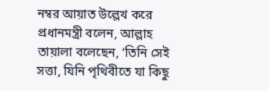নম্বর আয়াত উল্লেখ করে প্রধানমন্ত্রী বলেন, আল্লাহ তায়ালা বলেছেন, ‘তিনি সেই সত্তা, যিনি পৃথিবীতে যা কিছু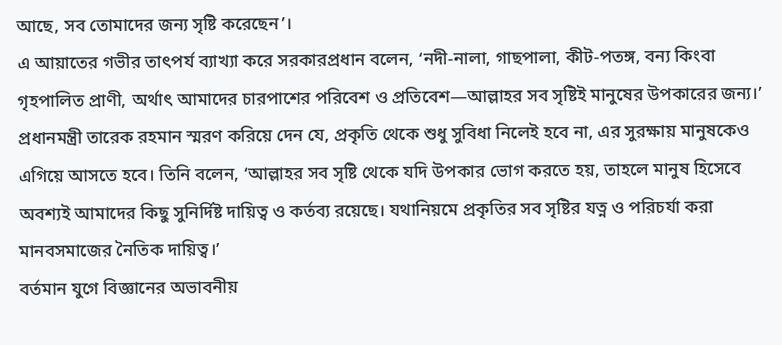আছে, সব তোমাদের জন্য সৃষ্টি করেছেন’।
এ আয়াতের গভীর তাৎপর্য ব্যাখ্যা করে সরকারপ্রধান বলেন, ‘নদী-নালা, গাছপালা, কীট-পতঙ্গ, বন্য কিংবা গৃহপালিত প্রাণী, অর্থাৎ আমাদের চারপাশের পরিবেশ ও প্রতিবেশ—আল্লাহর সব সৃষ্টিই মানুষের উপকারের জন্য।’
প্রধানমন্ত্রী তারেক রহমান স্মরণ করিয়ে দেন যে, প্রকৃতি থেকে শুধু সুবিধা নিলেই হবে না, এর সুরক্ষায় মানুষকেও এগিয়ে আসতে হবে। তিনি বলেন, ‘আল্লাহর সব সৃষ্টি থেকে যদি উপকার ভোগ করতে হয়, তাহলে মানুষ হিসেবে অবশ্যই আমাদের কিছু সুনির্দিষ্ট দায়িত্ব ও কর্তব্য রয়েছে। যথানিয়মে প্রকৃতির সব সৃষ্টির যত্ন ও পরিচর্যা করা মানবসমাজের নৈতিক দায়িত্ব।’
বর্তমান যুগে বিজ্ঞানের অভাবনীয়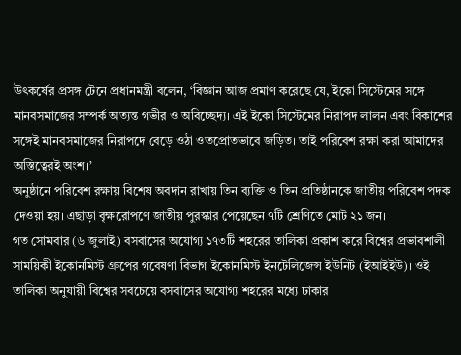উৎকর্ষের প্রসঙ্গ টেনে প্রধানমন্ত্রী বলেন, ‘বিজ্ঞান আজ প্রমাণ করেছে যে, ইকো সিস্টেমের সঙ্গে মানবসমাজের সম্পর্ক অত্যন্ত গভীর ও অবিচ্ছেদ্য। এই ইকো সিস্টেমের নিরাপদ লালন এবং বিকাশের সঙ্গেই মানবসমাজের নিরাপদে বেড়ে ওঠা ওতপ্রোতভাবে জড়িত। তাই পরিবেশ রক্ষা করা আমাদের অস্তিত্বেরই অংশ।’
অনুষ্ঠানে পরিবেশ রক্ষায় বিশেষ অবদান রাখায় তিন ব্যক্তি ও তিন প্রতিষ্ঠানকে জাতীয় পরিবেশ পদক দেওয়া হয়। এছাড়া বৃক্ষরোপণে জাতীয় পুরস্কার পেয়েছেন ৭টি শ্রেণিতে মোট ২১ জন।
গত সোমবার (৬ জুলাই) বসবাসের অযোগ্য ১৭৩টি শহরের তালিকা প্রকাশ করে বিশ্বের প্রভাবশালী সাময়িকী ইকোনমিস্ট গ্রুপের গবেষণা বিভাগ ইকোনমিস্ট ইনটেলিজেন্স ইউনিট (ইআইইউ)। ওই তালিকা অনুযায়ী বিশ্বের সবচেয়ে বসবাসের অযোগ্য শহরের মধ্যে ঢাকার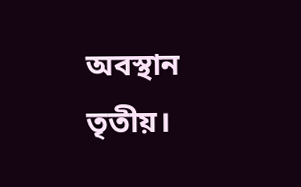অবস্থান তৃতীয়।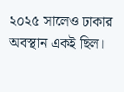২০২৫ সালেও ঢাকার অবস্থান একই ছিল।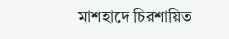মাশহাদে চিরশায়িত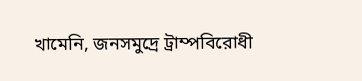খামেনি, জনসমুদ্রে ট্রাম্পবিরোধী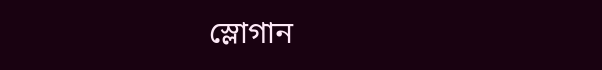স্লোগান